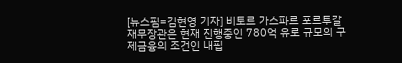[뉴스핌=김현영 기자] 비토르 가스파르 포르투갈 재무장관은 현재 진행중인 780억 유로 규모의 구제금융의 조건인 내핍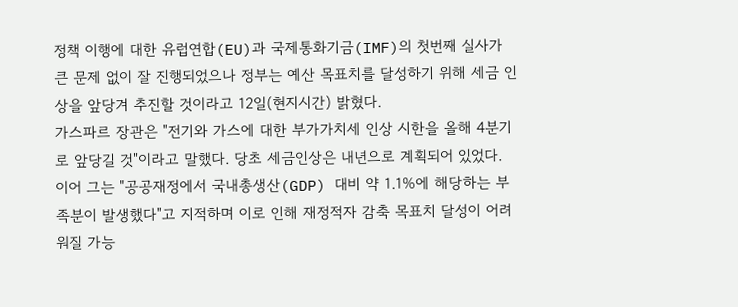정책 이행에 대한 유럽연합(EU)과 국제통화기금(IMF)의 첫번째 실사가 큰 문제 없이 잘 진행되었으나 정부는 예산 목표치를 달성하기 위해 세금 인상을 앞당겨 추진할 것이라고 12일(현지시간) 밝혔다.
가스파르 장관은 "전기와 가스에 대한 부가가치세 인상 시한을 올해 4분기로 앞당길 것"이라고 말했다. 당초 세금인상은 내년으로 계획되어 있었다.
이어 그는 "공공재정에서 국내총생산(GDP) 대비 약 1.1%에 해당하는 부족분이 발생했다"고 지적하며 이로 인해 재정적자 감축 목표치 달성이 어려워질 가능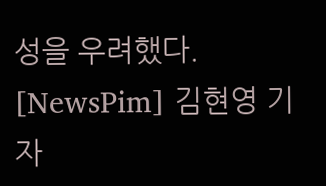성을 우려했다.
[NewsPim] 김현영 기자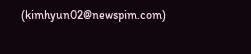(kimhyun02@newspim.com)